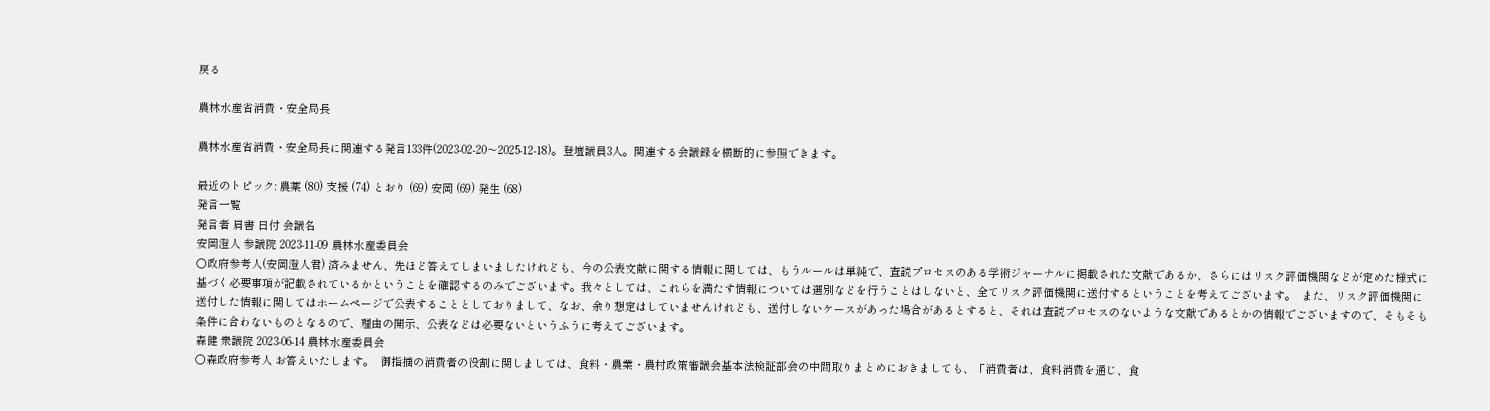戻る

農林水産省消費・安全局長

農林水産省消費・安全局長に関連する発言133件(2023-02-20〜2025-12-18)。登壇議員3人。関連する会議録を横断的に参照できます。

最近のトピック: 農薬 (80) 支援 (74) とおり (69) 安岡 (69) 発生 (68)
発言一覧
発言者 肩書 日付 会議名
安岡澄人 参議院 2023-11-09 農林水産委員会
○政府参考人(安岡澄人君) 済みません、先ほど答えてしまいましたけれども、今の公表文献に関する情報に関しては、もうルールは単純で、査読プロセスのある学術ジャーナルに掲載された文献であるか、さらにはリスク評価機関などが定めた様式に基づく必要事項が記載されているかということを確認するのみでございます。我々としては、これらを満たす情報については選別などを行うことはしないと、全てリスク評価機関に送付するということを考えてございます。  また、リスク評価機関に送付した情報に関してはホームページで公表することとしておりまして、なお、余り想定はしていませんけれども、送付しないケースがあった場合があるとすると、それは査読プロセスのないような文献であるとかの情報でございますので、そもそも条件に合わないものとなるので、理由の開示、公表などは必要ないというふうに考えてございます。
森健 衆議院 2023-06-14 農林水産委員会
○森政府参考人 お答えいたします。  御指摘の消費者の役割に関しましては、食料・農業・農村政策審議会基本法検証部会の中間取りまとめにおきましても、「消費者は、食料消費を通じ、食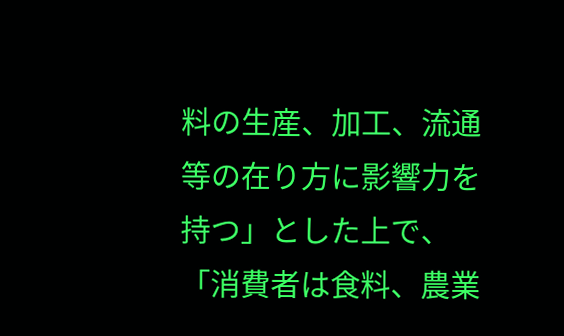料の生産、加工、流通等の在り方に影響力を持つ」とした上で、「消費者は食料、農業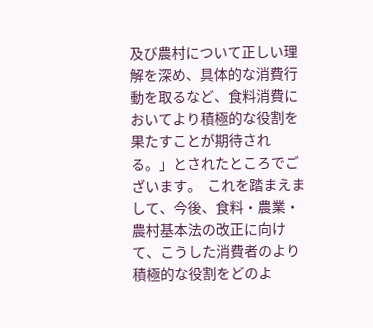及び農村について正しい理解を深め、具体的な消費行動を取るなど、食料消費においてより積極的な役割を果たすことが期待される。」とされたところでございます。  これを踏まえまして、今後、食料・農業・農村基本法の改正に向けて、こうした消費者のより積極的な役割をどのよ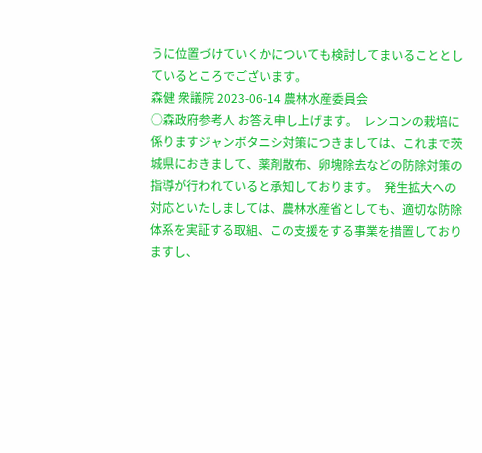うに位置づけていくかについても検討してまいることとしているところでございます。
森健 衆議院 2023-06-14 農林水産委員会
○森政府参考人 お答え申し上げます。  レンコンの栽培に係りますジャンボタニシ対策につきましては、これまで茨城県におきまして、薬剤散布、卵塊除去などの防除対策の指導が行われていると承知しております。  発生拡大への対応といたしましては、農林水産省としても、適切な防除体系を実証する取組、この支援をする事業を措置しておりますし、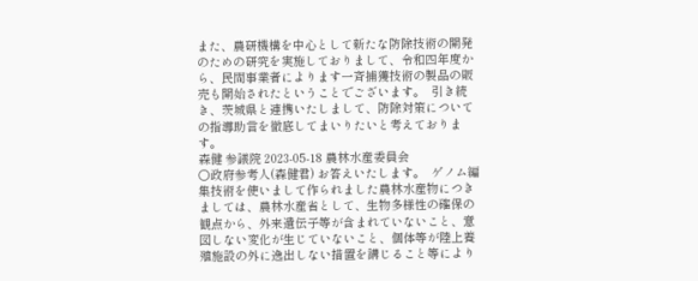また、農研機構を中心として新たな防除技術の開発のための研究を実施しておりまして、令和四年度から、民間事業者によります一斉捕獲技術の製品の販売も開始されたということでございます。  引き続き、茨城県と連携いたしまして、防除対策についての指導助言を徹底してまいりたいと考えております。
森健 参議院 2023-05-18 農林水産委員会
○政府参考人(森健君) お答えいたします。  ゲノム編集技術を使いまして作られました農林水産物につきましては、農林水産省として、生物多様性の確保の観点から、外来遺伝子等が含まれていないこと、意図しない変化が生じていないこと、個体等が陸上養殖施設の外に逸出しない措置を講じること等により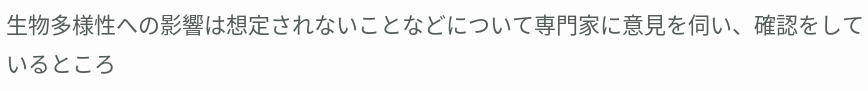生物多様性への影響は想定されないことなどについて専門家に意見を伺い、確認をしているところ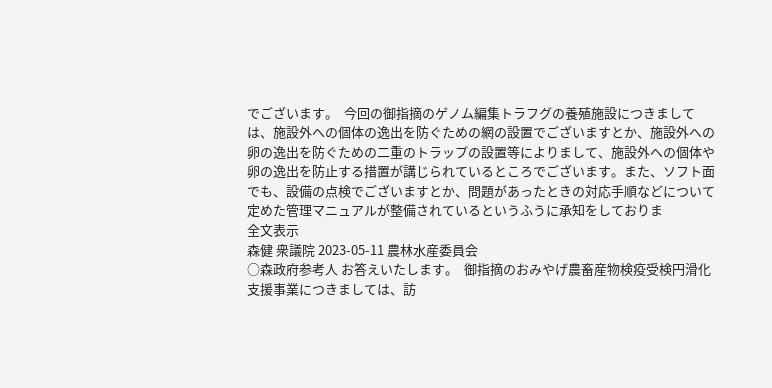でございます。  今回の御指摘のゲノム編集トラフグの養殖施設につきましては、施設外への個体の逸出を防ぐための網の設置でございますとか、施設外への卵の逸出を防ぐための二重のトラップの設置等によりまして、施設外への個体や卵の逸出を防止する措置が講じられているところでございます。また、ソフト面でも、設備の点検でございますとか、問題があったときの対応手順などについて定めた管理マニュアルが整備されているというふうに承知をしておりま
全文表示
森健 衆議院 2023-05-11 農林水産委員会
○森政府参考人 お答えいたします。  御指摘のおみやげ農畜産物検疫受検円滑化支援事業につきましては、訪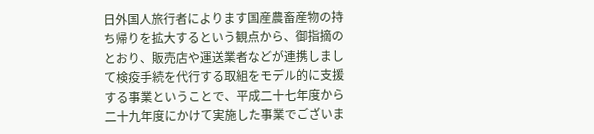日外国人旅行者によります国産農畜産物の持ち帰りを拡大するという観点から、御指摘のとおり、販売店や運送業者などが連携しまして検疫手続を代行する取組をモデル的に支援する事業ということで、平成二十七年度から二十九年度にかけて実施した事業でございま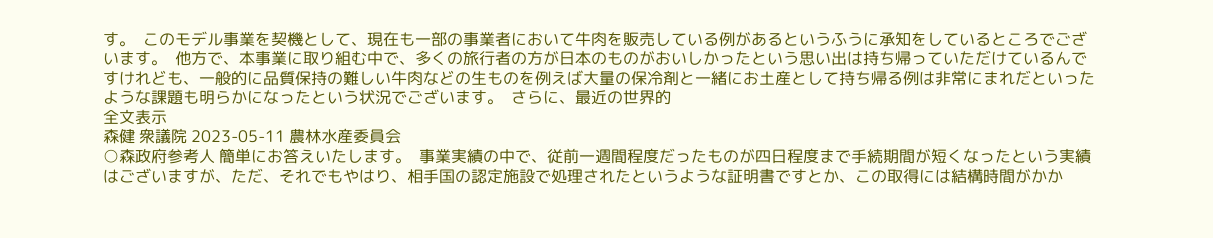す。  このモデル事業を契機として、現在も一部の事業者において牛肉を販売している例があるというふうに承知をしているところでございます。  他方で、本事業に取り組む中で、多くの旅行者の方が日本のものがおいしかったという思い出は持ち帰っていただけているんですけれども、一般的に品質保持の難しい牛肉などの生ものを例えば大量の保冷剤と一緒にお土産として持ち帰る例は非常にまれだといったような課題も明らかになったという状況でございます。  さらに、最近の世界的
全文表示
森健 衆議院 2023-05-11 農林水産委員会
○森政府参考人 簡単にお答えいたします。  事業実績の中で、従前一週間程度だったものが四日程度まで手続期間が短くなったという実績はございますが、ただ、それでもやはり、相手国の認定施設で処理されたというような証明書ですとか、この取得には結構時間がかか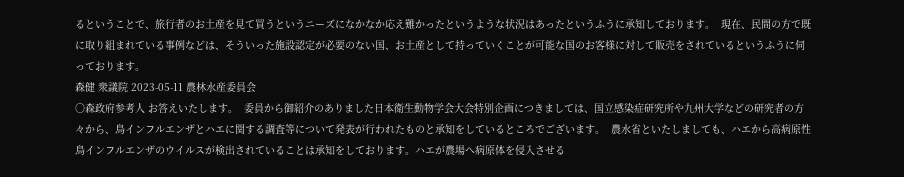るということで、旅行者のお土産を見て買うというニーズになかなか応え難かったというような状況はあったというふうに承知しております。  現在、民間の方で既に取り組まれている事例などは、そういった施設認定が必要のない国、お土産として持っていくことが可能な国のお客様に対して販売をされているというふうに伺っております。
森健 衆議院 2023-05-11 農林水産委員会
○森政府参考人 お答えいたします。  委員から御紹介のありました日本衛生動物学会大会特別企画につきましては、国立感染症研究所や九州大学などの研究者の方々から、鳥インフルエンザとハエに関する調査等について発表が行われたものと承知をしているところでございます。  農水省といたしましても、ハエから高病原性鳥インフルエンザのウイルスが検出されていることは承知をしております。ハエが農場へ病原体を侵入させる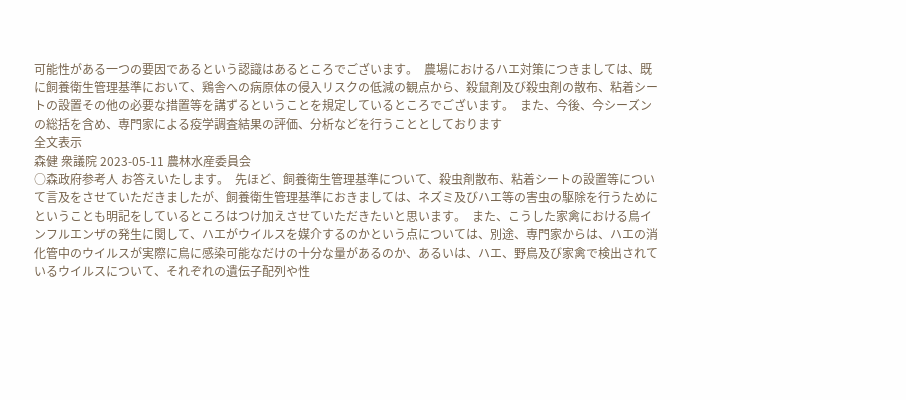可能性がある一つの要因であるという認識はあるところでございます。  農場におけるハエ対策につきましては、既に飼養衛生管理基準において、鶏舎への病原体の侵入リスクの低減の観点から、殺鼠剤及び殺虫剤の散布、粘着シートの設置その他の必要な措置等を講ずるということを規定しているところでございます。  また、今後、今シーズンの総括を含め、専門家による疫学調査結果の評価、分析などを行うこととしております
全文表示
森健 衆議院 2023-05-11 農林水産委員会
○森政府参考人 お答えいたします。  先ほど、飼養衛生管理基準について、殺虫剤散布、粘着シートの設置等について言及をさせていただきましたが、飼養衛生管理基準におきましては、ネズミ及びハエ等の害虫の駆除を行うためにということも明記をしているところはつけ加えさせていただきたいと思います。  また、こうした家禽における鳥インフルエンザの発生に関して、ハエがウイルスを媒介するのかという点については、別途、専門家からは、ハエの消化管中のウイルスが実際に鳥に感染可能なだけの十分な量があるのか、あるいは、ハエ、野鳥及び家禽で検出されているウイルスについて、それぞれの遺伝子配列や性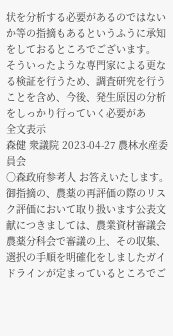状を分析する必要があるのではないか等の指摘もあるというふうに承知をしておるところでございます。  そういったような専門家による更なる検証を行うため、調査研究を行うことを含め、今後、発生原因の分析をしっかり行っていく必要があ
全文表示
森健 衆議院 2023-04-27 農林水産委員会
○森政府参考人 お答えいたします。  御指摘の、農薬の再評価の際のリスク評価において取り扱います公表文献につきましては、農業資材審議会農薬分科会で審議の上、その収集、選択の手順を明確化をしましたガイドラインが定まっているところでご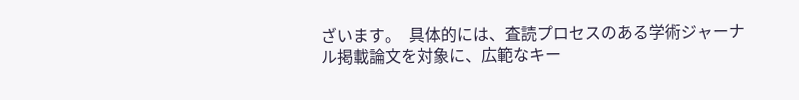ざいます。  具体的には、査読プロセスのある学術ジャーナル掲載論文を対象に、広範なキー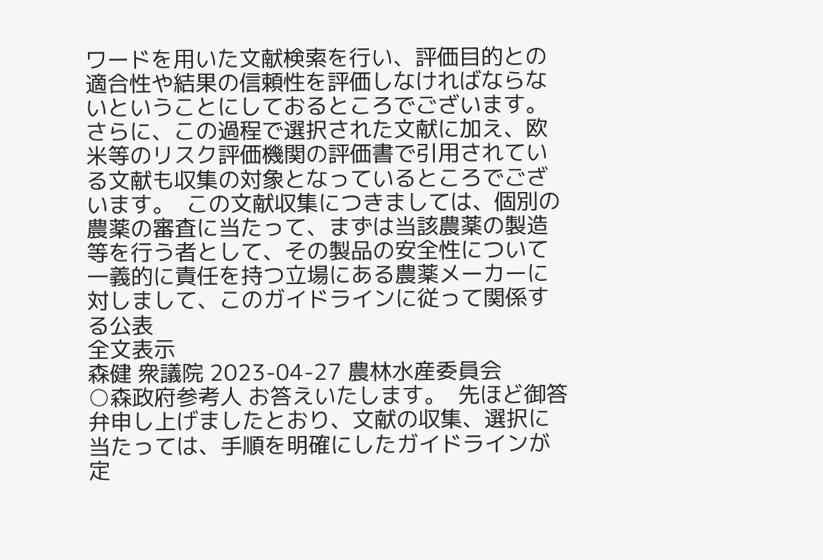ワードを用いた文献検索を行い、評価目的との適合性や結果の信頼性を評価しなければならないということにしておるところでございます。  さらに、この過程で選択された文献に加え、欧米等のリスク評価機関の評価書で引用されている文献も収集の対象となっているところでございます。  この文献収集につきましては、個別の農薬の審査に当たって、まずは当該農薬の製造等を行う者として、その製品の安全性について一義的に責任を持つ立場にある農薬メーカーに対しまして、このガイドラインに従って関係する公表
全文表示
森健 衆議院 2023-04-27 農林水産委員会
○森政府参考人 お答えいたします。  先ほど御答弁申し上げましたとおり、文献の収集、選択に当たっては、手順を明確にしたガイドラインが定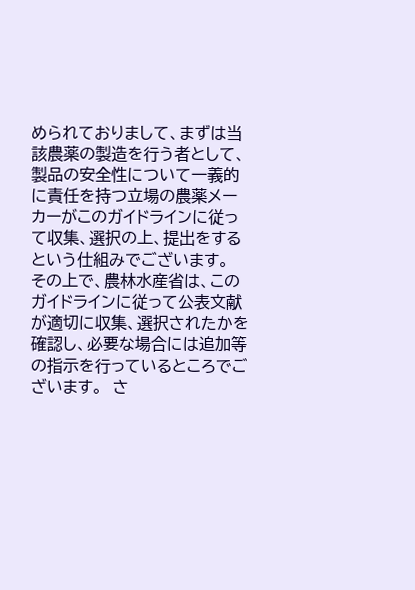められておりまして、まずは当該農薬の製造を行う者として、製品の安全性について一義的に責任を持つ立場の農薬メーカーがこのガイドラインに従って収集、選択の上、提出をするという仕組みでございます。  その上で、農林水産省は、このガイドラインに従って公表文献が適切に収集、選択されたかを確認し、必要な場合には追加等の指示を行っているところでございます。  さ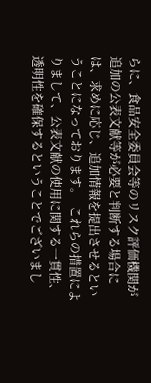らに、食品安全委員会等のリスク評価機関が追加の公表文献等が必要と判断する場合には、求めに応じ、追加情報を提出させるということになっております。  これらの措置によりまして、公表文献の使用に関する一貫性、透明性を確保するということでございまし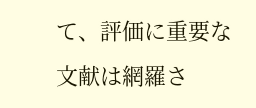て、評価に重要な文献は網羅さ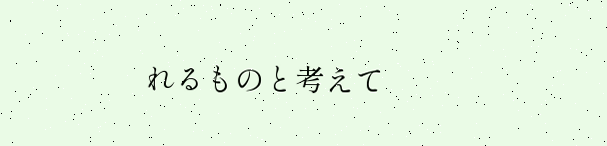れるものと考えて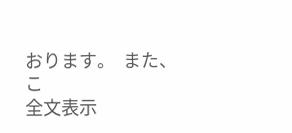おります。  また、こ
全文表示